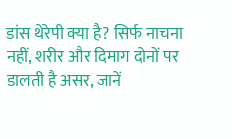डांस थेरेपी क्या है? सिर्फ नाचना नहीं, शरीर और दिमाग दोनों पर डालती है असर, जानें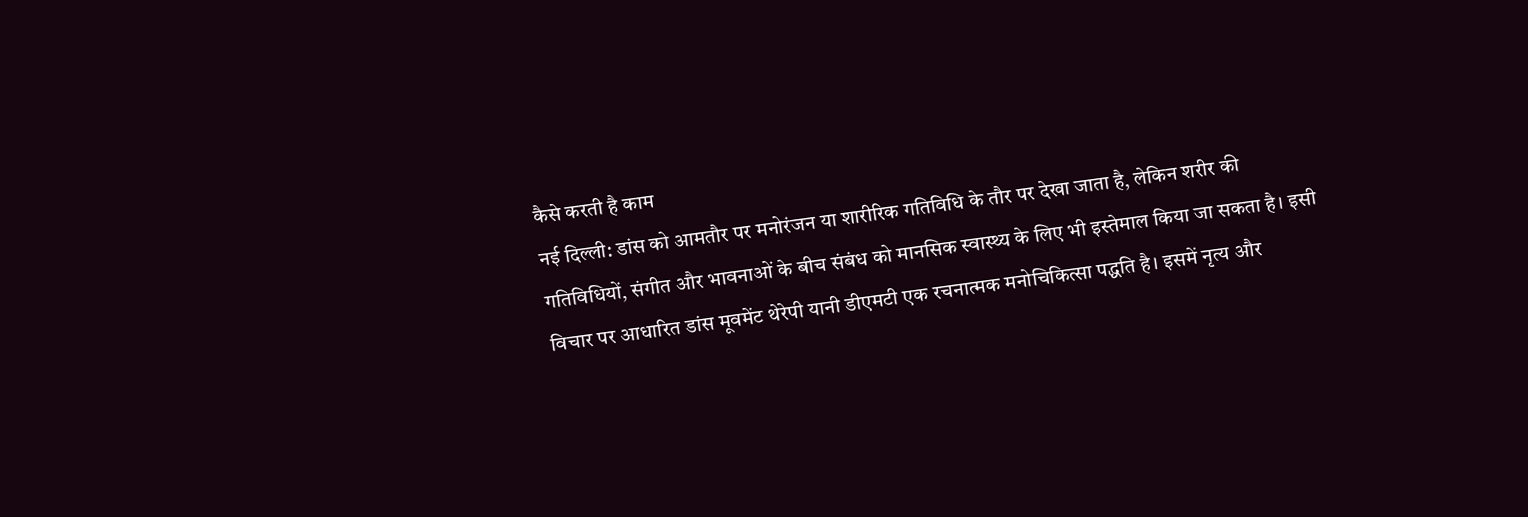कैसे करती है काम
नई दिल्ली: डांस को आमतौर पर मनोरंजन या शारीरिक गतिविधि के तौर पर देखा जाता है, लेकिन शरीर की गतिविधियों, संगीत और भावनाओं के बीच संबंध को मानसिक स्वास्थ्य के लिए भी इस्तेमाल किया जा सकता है। इसी विचार पर आधारित डांस मूवमेंट थेरेपी यानी डीएमटी एक रचनात्मक मनोचिकित्सा पद्धति है। इसमें नृत्य और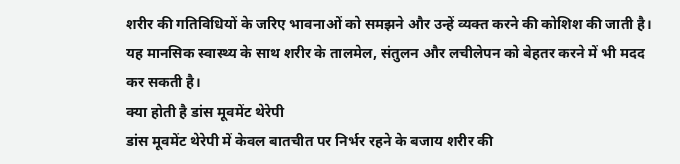शरीर की गतिविधियों के जरिए भावनाओं को समझने और उन्हें व्यक्त करने की कोशिश की जाती है। यह मानसिक स्वास्थ्य के साथ शरीर के तालमेल, संतुलन और लचीलेपन को बेहतर करने में भी मदद कर सकती है।
क्या होती है डांस मूवमेंट थेरेपी
डांस मूवमेंट थेरेपी में केवल बातचीत पर निर्भर रहने के बजाय शरीर की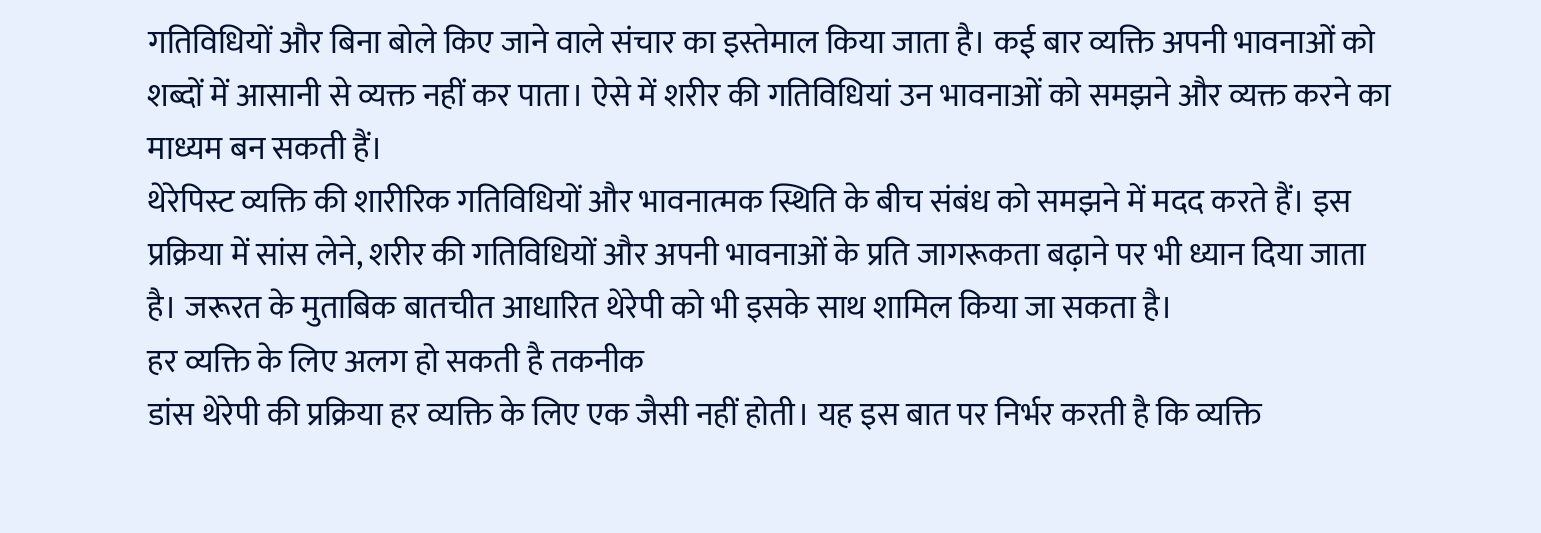गतिविधियों और बिना बोले किए जाने वाले संचार का इस्तेमाल किया जाता है। कई बार व्यक्ति अपनी भावनाओं को शब्दों में आसानी से व्यक्त नहीं कर पाता। ऐसे में शरीर की गतिविधियां उन भावनाओं को समझने और व्यक्त करने का माध्यम बन सकती हैं।
थेरेपिस्ट व्यक्ति की शारीरिक गतिविधियों और भावनात्मक स्थिति के बीच संबंध को समझने में मदद करते हैं। इस प्रक्रिया में सांस लेने, शरीर की गतिविधियों और अपनी भावनाओं के प्रति जागरूकता बढ़ाने पर भी ध्यान दिया जाता है। जरूरत के मुताबिक बातचीत आधारित थेरेपी को भी इसके साथ शामिल किया जा सकता है।
हर व्यक्ति के लिए अलग हो सकती है तकनीक
डांस थेरेपी की प्रक्रिया हर व्यक्ति के लिए एक जैसी नहीं होती। यह इस बात पर निर्भर करती है कि व्यक्ति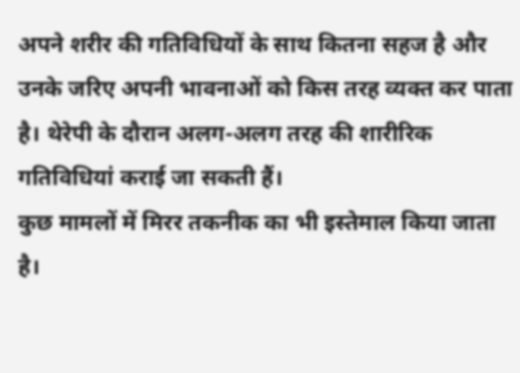अपने शरीर की गतिविधियों के साथ कितना सहज है और उनके जरिए अपनी भावनाओं को किस तरह व्यक्त कर पाता है। थेरेपी के दौरान अलग-अलग तरह की शारीरिक गतिविधियां कराई जा सकती हैं।
कुछ मामलों में मिरर तकनीक का भी इस्तेमाल किया जाता है।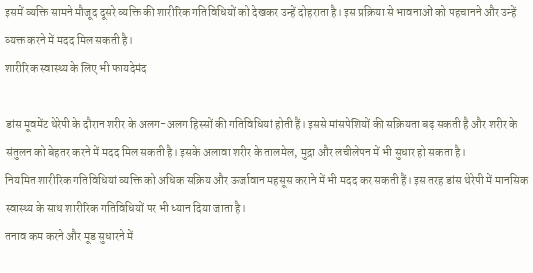इसमें व्यक्ति सामने मौजूद दूसरे व्यक्ति की शारीरिक गतिविधियों को देखकर उन्हें दोहराता है। इस प्रक्रिया से भावनाओं को पहचानने और उन्हें व्यक्त करने में मदद मिल सकती है।
शारीरिक स्वास्थ्य के लिए भी फायदेमंद

डांस मूवमेंट थेरेपी के दौरान शरीर के अलग-अलग हिस्सों की गतिविधियां होती हैं। इससे मांसपेशियों की सक्रियता बढ़ सकती है और शरीर के संतुलन को बेहतर करने में मदद मिल सकती है। इसके अलावा शरीर के तालमेल, मुद्रा और लचीलेपन में भी सुधार हो सकता है।
नियमित शारीरिक गतिविधियां व्यक्ति को अधिक सक्रिय और ऊर्जावान महसूस कराने में भी मदद कर सकती हैं। इस तरह डांस थेरेपी में मानसिक स्वास्थ्य के साथ शारीरिक गतिविधियों पर भी ध्यान दिया जाता है।
तनाव कम करने और मूड सुधारने में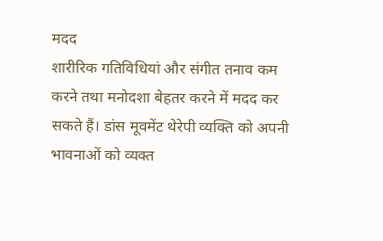मदद
शारीरिक गतिविधियां और संगीत तनाव कम करने तथा मनोदशा बेहतर करने में मदद कर सकते हैं। डांस मूवमेंट थेरेपी व्यक्ति को अपनी भावनाओं को व्यक्त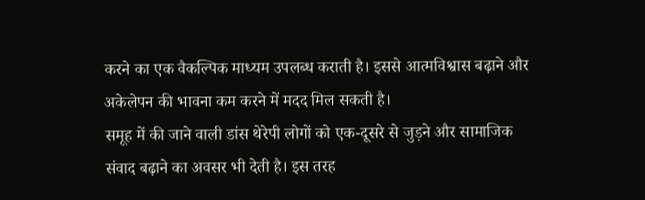करने का एक वैकल्पिक माध्यम उपलब्ध कराती है। इससे आत्मविश्वास बढ़ाने और अकेलेपन की भावना कम करने में मदद मिल सकती है।
समूह में की जाने वाली डांस थेरेपी लोगों को एक-दूसरे से जुड़ने और सामाजिक संवाद बढ़ाने का अवसर भी देती है। इस तरह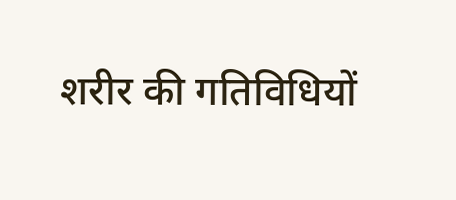शरीर की गतिविधियों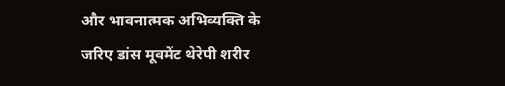और भावनात्मक अभिव्यक्ति के जरिए डांस मूवमेंट थेरेपी शरीर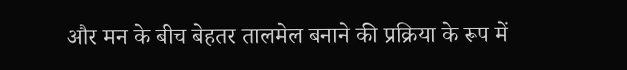और मन के बीच बेहतर तालमेल बनाने की प्रक्रिया के रूप में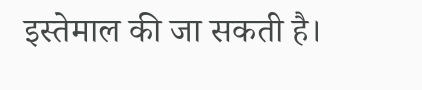इस्तेमाल की जा सकती है।